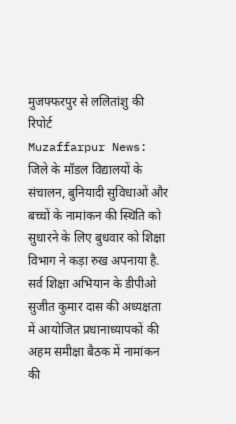मुजफ्फरपुर से ललितांशु की रिपोर्ट
Muzaffarpur News: जिले के मॉडल विद्यालयों के संचालन, बुनियादी सुविधाओं और बच्चों के नामांकन की स्थिति को सुधारने के लिए बुधवार को शिक्षा विभाग ने कड़ा रुख अपनाया है. सर्व शिक्षा अभियान के डीपीओ सुजीत कुमार दास की अध्यक्षता में आयोजित प्रधानाध्यापकों की अहम समीक्षा बैठक में नामांकन की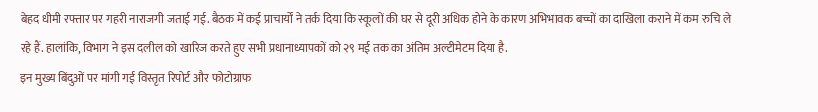बेहद धीमी रफ्तार पर गहरी नाराजगी जताई गई. बैठक में कई प्राचार्यों ने तर्क दिया कि स्कूलों की घर से दूरी अधिक होने के कारण अभिभावक बच्चों का दाखिला कराने में कम रुचि ले रहे हैं. हालांकि, विभाग ने इस दलील को खारिज करते हुए सभी प्रधानाध्यापकों को २९ मई तक का अंतिम अल्टीमेटम दिया है.
इन मुख्य बिंदुओं पर मांगी गई विस्तृत रिपोर्ट और फोटोग्राफ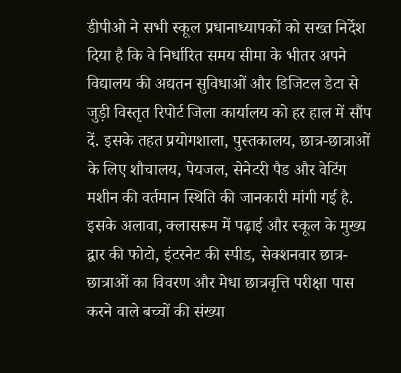डीपीओ ने सभी स्कूल प्रधानाध्यापकों को सख्त निर्देश दिया है कि वे निर्धारित समय सीमा के भीतर अपने विद्यालय की अद्यतन सुविधाओं और डिजिटल डेटा से जुड़ी विस्तृत रिपोर्ट जिला कार्यालय को हर हाल में सौंप दें. इसके तहत प्रयोगशाला, पुस्तकालय, छात्र-छात्राओं के लिए शौचालय, पेयजल, सेनेटरी पैड और वेटिंग मशीन की वर्तमान स्थिति की जानकारी मांगी गई है. इसके अलावा, क्लासरूम में पढ़ाई और स्कूल के मुख्य द्वार की फोटो, इंटरनेट की स्पीड, सेक्शनवार छात्र-छात्राओं का विवरण और मेधा छात्रवृत्ति परीक्षा पास करने वाले बच्चों की संख्या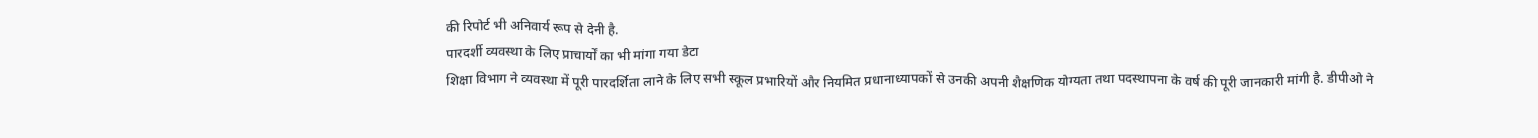की रिपोर्ट भी अनिवार्य रूप से देनी है.
पारदर्शी व्यवस्था के लिए प्राचार्यों का भी मांगा गया डेटा
शिक्षा विभाग ने व्यवस्था में पूरी पारदर्शिता लाने के लिए सभी स्कूल प्रभारियों और नियमित प्रधानाध्यापकों से उनकी अपनी शैक्षणिक योग्यता तथा पदस्थापना के वर्ष की पूरी जानकारी मांगी है. डीपीओ ने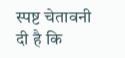स्पष्ट चेतावनी दी है कि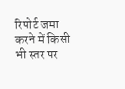रिपोर्ट जमा करने में किसी भी स्तर पर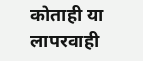कोताही या लापरवाही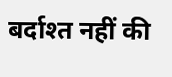बर्दाश्त नहीं की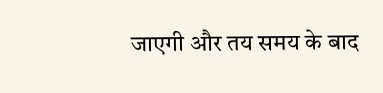जाएगी और तय समय के बाद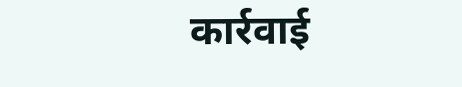कार्रवाई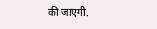की जाएगी.